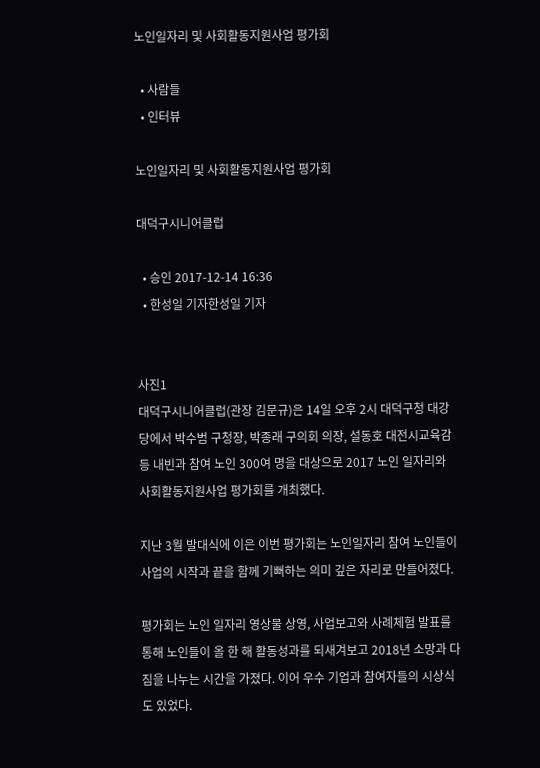노인일자리 및 사회활동지원사업 평가회

  • 사람들
  • 인터뷰

노인일자리 및 사회활동지원사업 평가회

대덕구시니어클럽

  • 승인 2017-12-14 16:36
  • 한성일 기자한성일 기자


사진1
대덕구시니어클럽(관장 김문규)은 14일 오후 2시 대덕구청 대강당에서 박수범 구청장, 박종래 구의회 의장, 설동호 대전시교육감 등 내빈과 참여 노인 300여 명을 대상으로 2017 노인 일자리와 사회활동지원사업 평가회를 개최했다.

지난 3월 발대식에 이은 이번 평가회는 노인일자리 참여 노인들이 사업의 시작과 끝을 함께 기뻐하는 의미 깊은 자리로 만들어졌다.

평가회는 노인 일자리 영상물 상영, 사업보고와 사례체험 발표를 통해 노인들이 올 한 해 활동성과를 되새겨보고 2018년 소망과 다짐을 나누는 시간을 가졌다. 이어 우수 기업과 참여자들의 시상식도 있었다.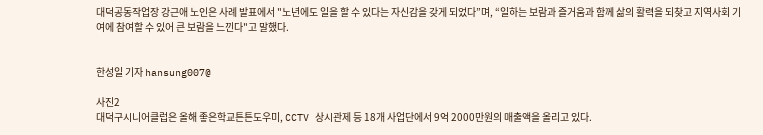대덕공동작업장 강근애 노인은 사례 발표에서 "노년에도 일을 할 수 있다는 자신감을 갖게 되었다”며, “일하는 보람과 즐거움과 함께 삶의 활력을 되찾고 지역사회 기여에 참여할 수 있어 큰 보람을 느낀다"고 말했다.


한성일 기자 hansung007@

사진2
대덕구시니어클럽은 올해 좋은학교튼튼도우미, CCTV 상시관제 등 18개 사업단에서 9억 2000만원의 매출액을 올리고 있다.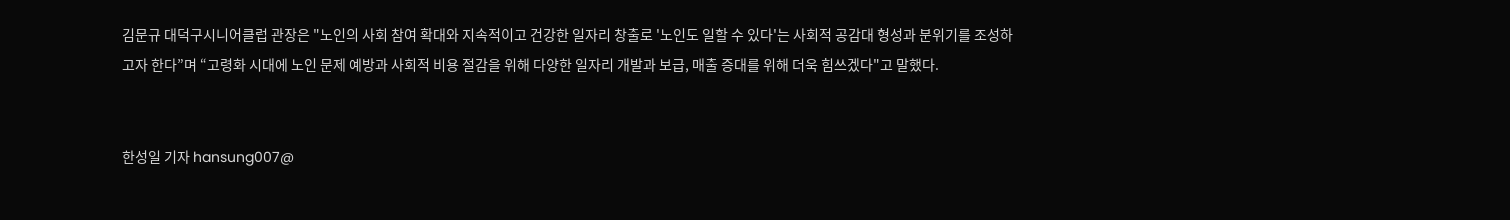김문규 대덕구시니어클럽 관장은 "노인의 사회 참여 확대와 지속적이고 건강한 일자리 창출로 '노인도 일할 수 있다'는 사회적 공감대 형성과 분위기를 조성하고자 한다”며 “고령화 시대에 노인 문제 예방과 사회적 비용 절감을 위해 다양한 일자리 개발과 보급, 매출 증대를 위해 더욱 힘쓰겠다"고 말했다.


한성일 기자 hansung007@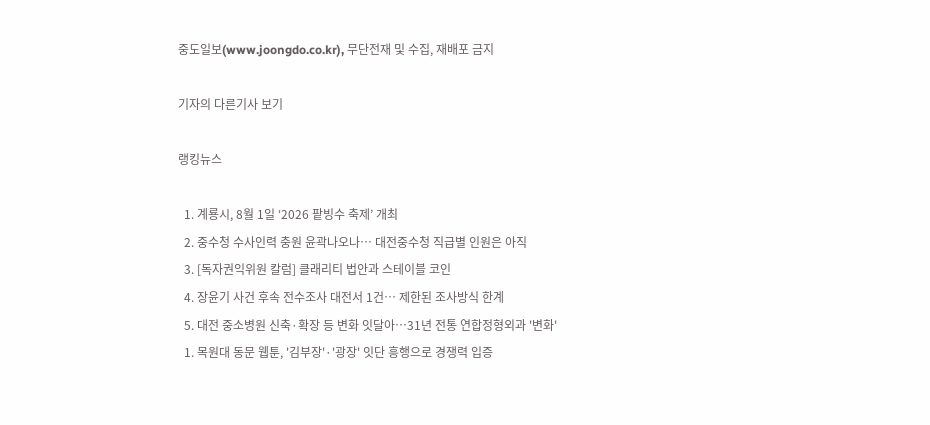중도일보(www.joongdo.co.kr), 무단전재 및 수집, 재배포 금지

기자의 다른기사 보기

랭킹뉴스

  1. 계룡시, 8월 1일 ‘2026 팥빙수 축제’ 개최
  2. 중수청 수사인력 충원 윤곽나오나… 대전중수청 직급별 인원은 아직
  3. [독자권익위원 칼럼] 클래리티 법안과 스테이블 코인
  4. 장윤기 사건 후속 전수조사 대전서 1건… 제한된 조사방식 한계
  5. 대전 중소병원 신축·확장 등 변화 잇달아…31년 전통 연합정형외과 '변화'
  1. 목원대 동문 웹툰, '김부장'·'광장' 잇단 흥행으로 경쟁력 입증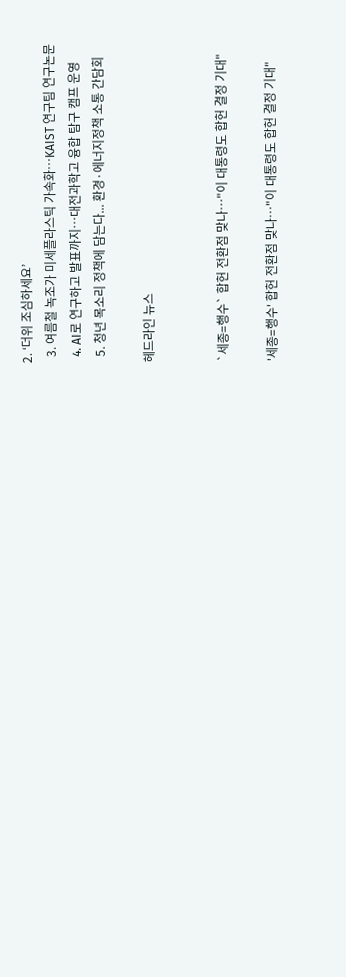2. ‘더위 조심하세요’
  3. 여름철 녹조가 미세플라스틱 가속화…KAIST 연구팀 연구논문
  4. AI로 연구하고 발표까지…대전과학고 융합 탐구 캠프 운영
  5. 청년 목소리 정책에 담는다... 환경·에너지정책 소통 간담회

헤드라인 뉴스


`세종=행수` 합헌 전환점 맞나…"이 대통령도 합헌 결정 기대"

'세종=행수' 합헌 전환점 맞나…"이 대통령도 합헌 결정 기대"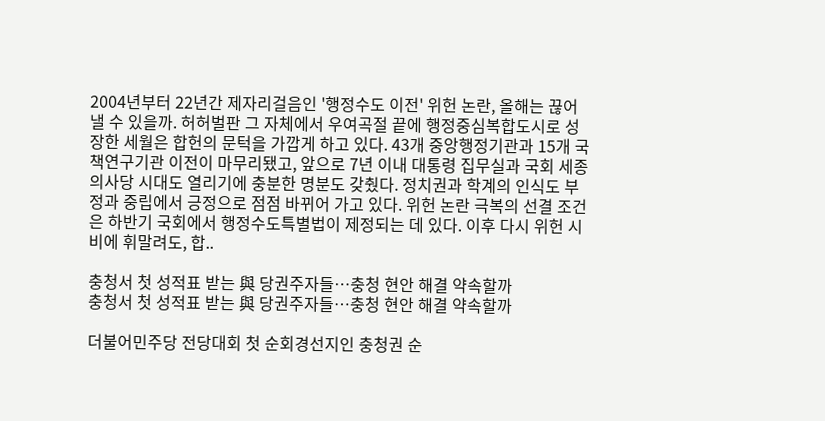2004년부터 22년간 제자리걸음인 '행정수도 이전' 위헌 논란, 올해는 끊어낼 수 있을까. 허허벌판 그 자체에서 우여곡절 끝에 행정중심복합도시로 성장한 세월은 합헌의 문턱을 가깝게 하고 있다. 43개 중앙행정기관과 15개 국책연구기관 이전이 마무리됐고, 앞으로 7년 이내 대통령 집무실과 국회 세종의사당 시대도 열리기에 충분한 명분도 갖췄다. 정치권과 학계의 인식도 부정과 중립에서 긍정으로 점점 바뀌어 가고 있다. 위헌 논란 극복의 선결 조건은 하반기 국회에서 행정수도특별법이 제정되는 데 있다. 이후 다시 위헌 시비에 휘말려도, 합..

충청서 첫 성적표 받는 與 당권주자들…충청 현안 해결 약속할까
충청서 첫 성적표 받는 與 당권주자들…충청 현안 해결 약속할까

더불어민주당 전당대회 첫 순회경선지인 충청권 순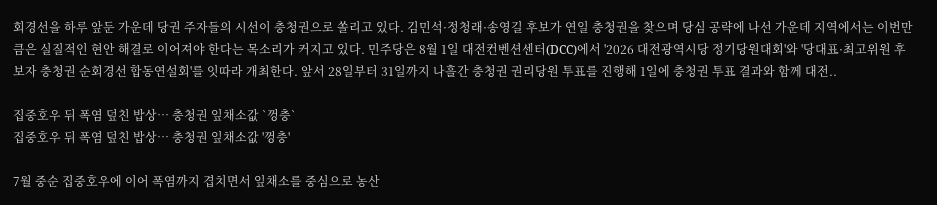회경선을 하루 앞둔 가운데 당권 주자들의 시선이 충청권으로 쏠리고 있다. 김민석·정청래·송영길 후보가 연일 충청권을 찾으며 당심 공략에 나선 가운데 지역에서는 이번만큼은 실질적인 현안 해결로 이어져야 한다는 목소리가 커지고 있다. 민주당은 8월 1일 대전컨벤션센터(DCC)에서 '2026 대전광역시당 정기당원대회'와 '당대표·최고위원 후보자 충청권 순회경선 합동연설회'를 잇따라 개최한다. 앞서 28일부터 31일까지 나흘간 충청권 권리당원 투표를 진행해 1일에 충청권 투표 결과와 함께 대전..

집중호우 뒤 폭염 덮친 밥상… 충청권 잎채소값 `껑충`
집중호우 뒤 폭염 덮친 밥상… 충청권 잎채소값 '껑충'

7월 중순 집중호우에 이어 폭염까지 겹치면서 잎채소를 중심으로 농산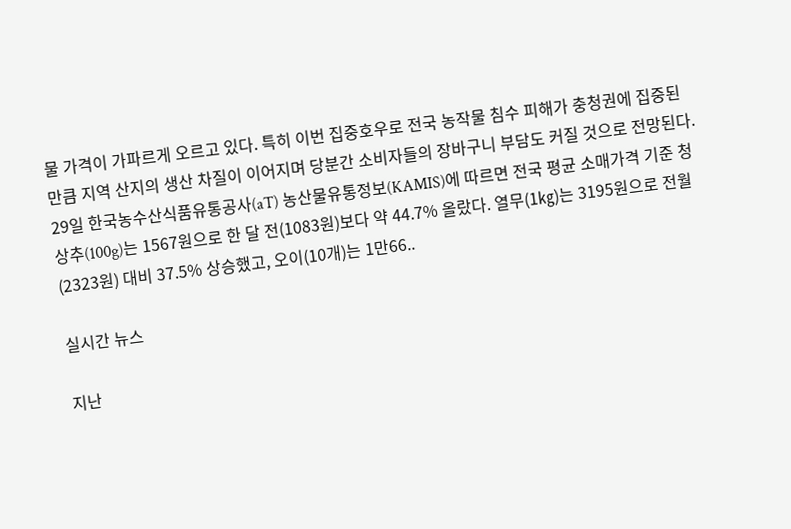물 가격이 가파르게 오르고 있다. 특히 이번 집중호우로 전국 농작물 침수 피해가 충청권에 집중된 만큼 지역 산지의 생산 차질이 이어지며 당분간 소비자들의 장바구니 부담도 커질 것으로 전망된다. 29일 한국농수산식품유통공사(aT) 농산물유통정보(KAMIS)에 따르면 전국 평균 소매가격 기준 청상추(100g)는 1567원으로 한 달 전(1083원)보다 약 44.7% 올랐다. 열무(1㎏)는 3195원으로 전월(2323원) 대비 37.5% 상승했고, 오이(10개)는 1만66..

실시간 뉴스

지난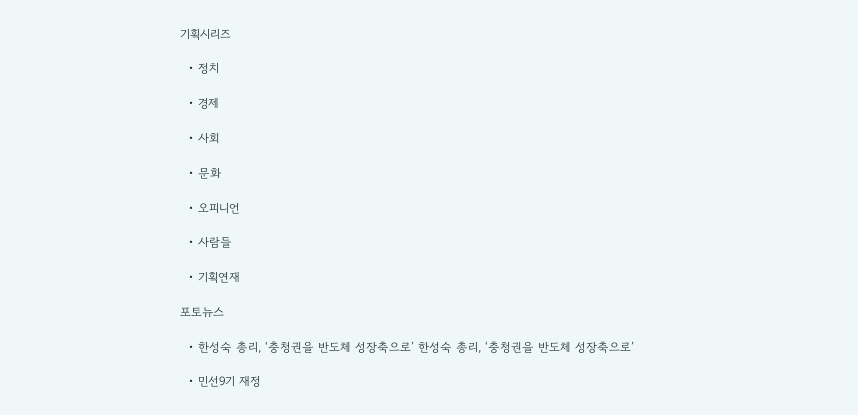기획시리즈

  • 정치

  • 경제

  • 사회

  • 문화

  • 오피니언

  • 사람들

  • 기획연재

포토뉴스

  • 한성숙 총리, ‘충청권을 반도체 성장축으로’ 한성숙 총리, ‘충청권을 반도체 성장축으로’

  • 민선9기 재정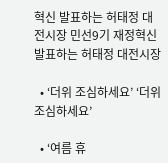혁신 발표하는 허태정 대전시장 민선9기 재정혁신 발표하는 허태정 대전시장

  • ‘더위 조심하세요’ ‘더위 조심하세요’

  • ‘여름 휴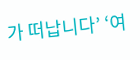가 떠납니다’ ‘여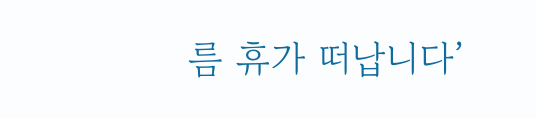름 휴가 떠납니다’